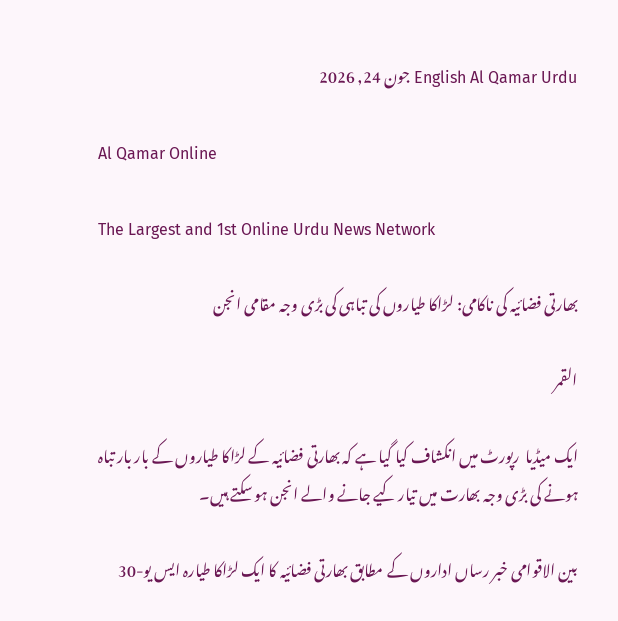English Al Qamar Urdu جون 24, 2026

Al Qamar Online

The Largest and 1st Online Urdu News Network

بھارتی فضائیہ کی ناکامی: لڑاکا طیاروں کی تباہی کی بڑی وجہ مقامی انجن

القمر

ایک میڈیا  رپورٹ میں انکشاف کیا گیا ہے کہ بھارتی فضائیہ کے لڑاکا طیاروں کے بار بار تباہ ہونے کی بڑی وجہ بھارت میں تیار کیے جانے والے انجن ہو سکتے ہیں۔

بین الاقوامی خبر رساں اداروں کے مطابق بھارتی فضائیہ کا ایک لڑاکا طیارہ ایس یو-30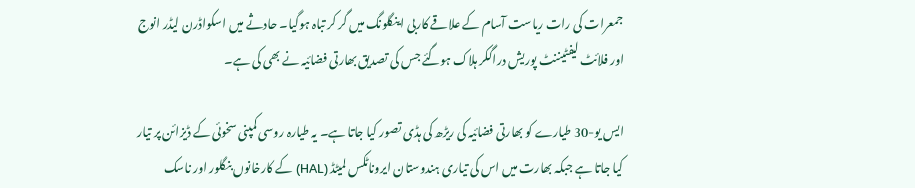جمعرات کی رات ریاست آسام کے علاقے کاربی اینگلونگ میں گر کر تباہ ہوگیا۔ حادثے میں اسکواڈرن لیڈر انوج اور فلائٹ لیفٹیننٹ پوریش دراگکر ہلاک ہوگئے جس کی تصدیق بھارتی فضائیہ نے بھی کی ہے۔

ایس یو-30 طیارے کو بھارتی فضائیہ کی ریڑھ کی ہڈی تصور کیا جاتا ہے۔ یہ طیارہ روسی کمپنی سخوئی کے ڈیزائن پر تیار کیا جاتا ہے جبکہ بھارت میں اس کی تیاری ہندوستان ایروناٹکس لمیٹڈ (HAL) کے کارخانوں بنگلور اور ناسک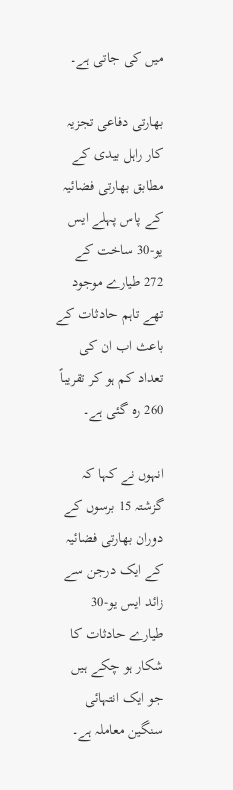میں کی جاتی ہے۔

بھارتی دفاعی تجزیہ کار راہل بیدی کے مطابق بھارتی فضائیہ کے پاس پہلے ایس یو-30 ساخت کے 272 طیارے موجود تھے تاہم حادثات کے باعث اب ان کی تعداد کم ہو کر تقریباً 260 رہ گئی ہے۔

انہوں نے کہا کہ گزشتہ 15 برسوں کے دوران بھارتی فضائیہ کے ایک درجن سے زائد ایس یو-30 طیارے حادثات کا شکار ہو چکے ہیں جو ایک انتہائی سنگین معاملہ ہے۔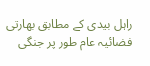راہل بیدی کے مطابق بھارتی فضائیہ عام طور پر جنگی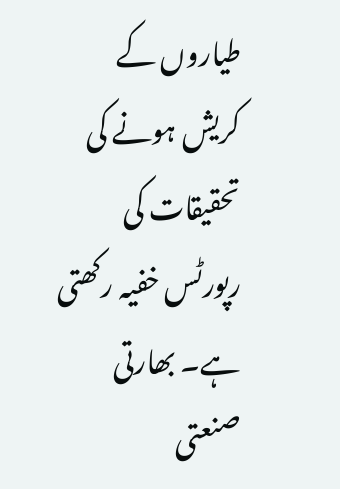طیاروں کے کریش ہونے کی تحقیقات کی رپورٹس خفیہ رکھتی ہے۔ بھارتی صنعتی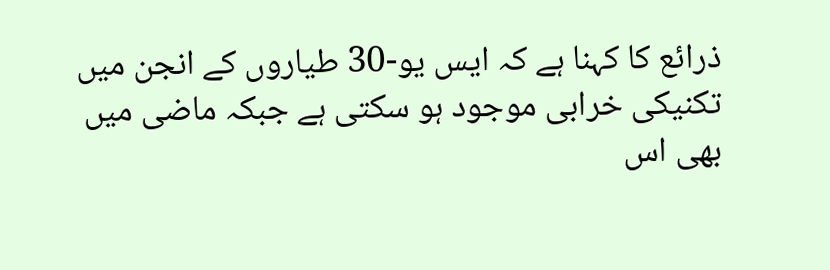ذرائع کا کہنا ہے کہ ایس یو-30 طیاروں کے انجن میں تکنیکی خرابی موجود ہو سکتی ہے جبکہ ماضی میں بھی اس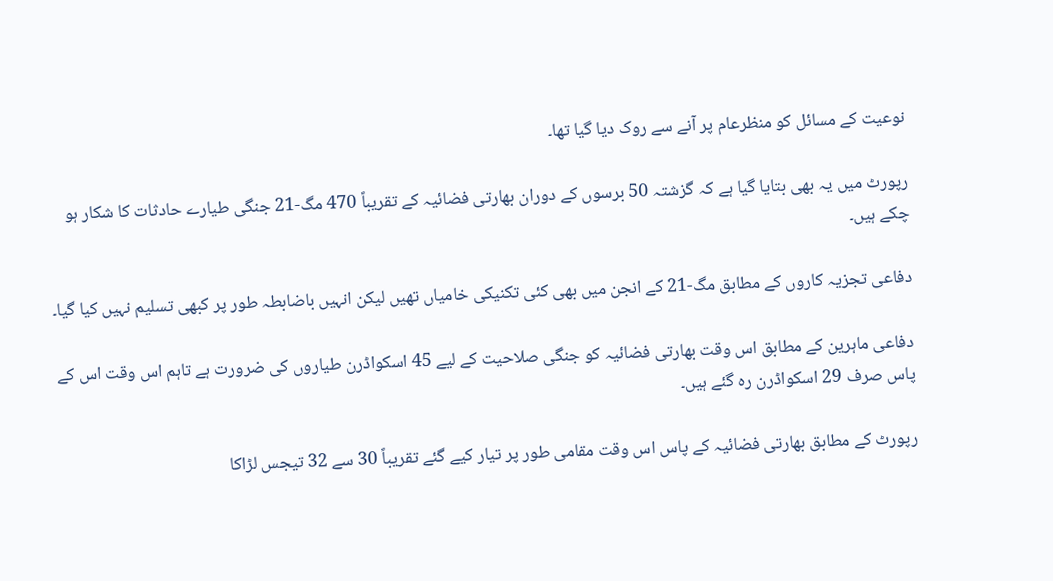نوعیت کے مسائل کو منظرعام پر آنے سے روک دیا گیا تھا۔

رپورٹ میں یہ بھی بتایا گیا ہے کہ گزشتہ 50 برسوں کے دوران بھارتی فضائیہ کے تقریباً 470 مگ-21 جنگی طیارے حادثات کا شکار ہو چکے ہیں۔

دفاعی تجزیہ کاروں کے مطابق مگ-21 کے انجن میں بھی کئی تکنیکی خامیاں تھیں لیکن انہیں باضابطہ طور پر کبھی تسلیم نہیں کیا گیا۔

دفاعی ماہرین کے مطابق اس وقت بھارتی فضائیہ کو جنگی صلاحیت کے لیے 45 اسکواڈرن طیاروں کی ضرورت ہے تاہم اس وقت اس کے پاس صرف 29 اسکواڈرن رہ گئے ہیں۔

رپورٹ کے مطابق بھارتی فضائیہ کے پاس اس وقت مقامی طور پر تیار کیے گئے تقریباً 30 سے 32 تیجس لڑاکا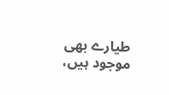طیارے بھی موجود ہیں،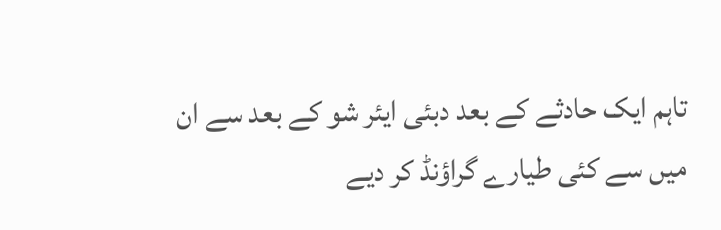تاہم ایک حادثے کے بعد دبئی ایئر شو کے بعد سے ان میں سے کئی طیارے گراؤنڈ کر دیے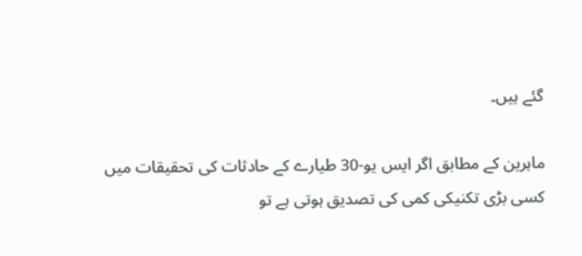گئے ہیں۔

ماہرین کے مطابق اگر ایس یو-30 طیارے کے حادثات کی تحقیقات میں کسی بڑی تکنیکی کمی کی تصدیق ہوتی ہے تو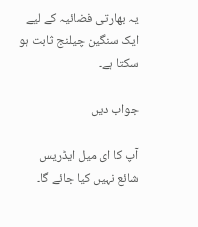یہ بھارتی فضائیہ کے لیے ایک سنگین چیلنج ثابت ہو سکتا ہے۔

جواب دیں

آپ کا ای میل ایڈریس شائع نہیں کیا جائے گا۔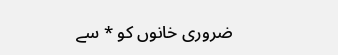ضروری خانوں کو * سے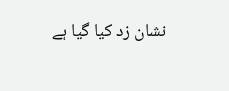نشان زد کیا گیا ہے